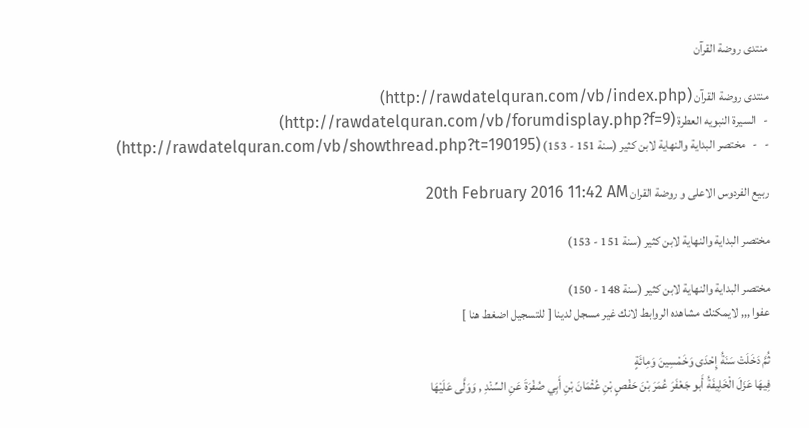منتدى روضة القرآن

منتدى روضة القرآن (http://rawdatelquran.com/vb/index.php)
-   السيرة النبويه العطرة (http://rawdatelquran.com/vb/forumdisplay.php?f=9)
-   -   مختصر البداية والنهاية لابن كثير (سنة 151 - 153) (http://rawdatelquran.com/vb/showthread.php?t=190195)

ربيع الفردوس الاعلى و روضة القران 20th February 2016 11:42 AM

مختصر البداية والنهاية لابن كثير (سنة 151 - 153)

مختصر البداية والنهاية لابن كثير (سنة 148 - 150)
عفوا ,,, لايمكنك مشاهده الروابط لانك غير مسجل لدينا [ للتسجيل اضغط هنا ]

ثُمَّ دَخَلَتْ سَنَةُ إِحْدَى وَخَمْسِينَ وَمِائَةٍ
فِيهَا عَزَلَ الْخَلِيفَةُ أَبو جَعْفَرَ عُمَرَ بْنَ حَفْصٍ بْنِ عُثْمَانَ بْنِ أَبِي صُفْرَةَ عَنِ السِّنْدِ , وَوَلَّى عَلَيْهَا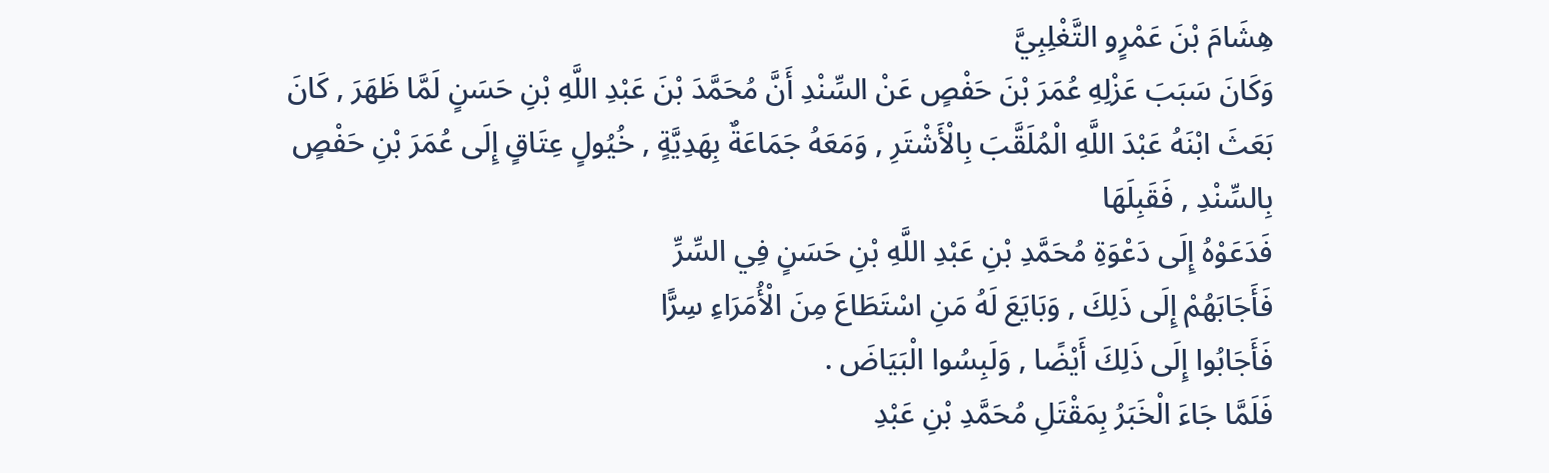هِشَامَ بْنَ عَمْرٍو التَّغْلِبِيَّ
وَكَانَ سَبَبَ عَزْلِهِ عُمَرَ بْنَ حَفْصٍ عَنْ السِّنْدِ أَنَّ مُحَمَّدَ بْنَ عَبْدِ اللَّهِ بْنِ حَسَنٍ لَمَّا ظَهَرَ , كَانَ بَعَثَ ابْنَهُ عَبْدَ اللَّهِ الْمُلَقَّبَ بِالْأَشْتَرِ , وَمَعَهُ جَمَاعَةٌ بِهَدِيَّةٍ , خُيُولٍ عِتَاقٍ إِلَى عُمَرَ بْنِ حَفْصٍ بِالسِّنْدِ , فَقَبِلَهَا
فَدَعَوْهُ إِلَى دَعْوَةِ مُحَمَّدِ بْنِ عَبْدِ اللَّهِ بْنِ حَسَنٍ فِي السِّرِّ
فَأَجَابَهُمْ إِلَى ذَلِكَ , وَبَايَعَ لَهُ مَنِ اسْتَطَاعَ مِنَ الْأُمَرَاءِ سِرًّا
فَأَجَابُوا إِلَى ذَلِكَ أَيْضًا , وَلَبِسُوا الْبَيَاضَ .
فَلَمَّا جَاءَ الْخَبَرُ بِمَقْتَلِ مُحَمَّدِ بْنِ عَبْدِ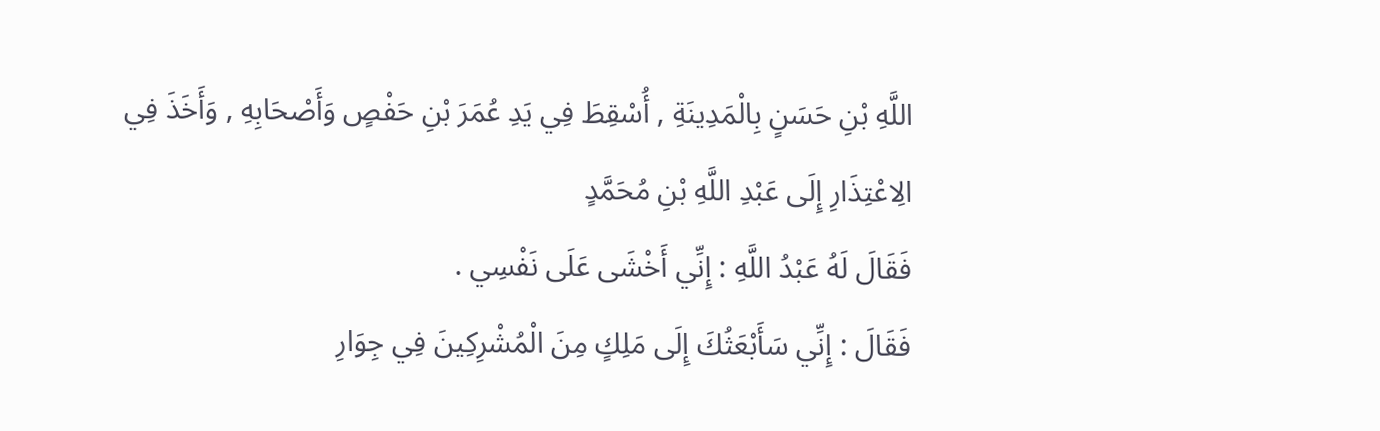اللَّهِ بْنِ حَسَنٍ بِالْمَدِينَةِ , أُسْقِطَ فِي يَدِ عُمَرَ بْنِ حَفْصٍ وَأَصْحَابِهِ , وَأَخَذَ فِي الِاعْتِذَارِ إِلَى عَبْدِ اللَّهِ بْنِ مُحَمَّدٍ
فَقَالَ لَهُ عَبْدُ اللَّهِ : إِنِّي أَخْشَى عَلَى نَفْسِي .
فَقَالَ : إِنِّي سَأَبْعَثُكَ إِلَى مَلِكٍ مِنَ الْمُشْرِكِينَ فِي جِوَارِ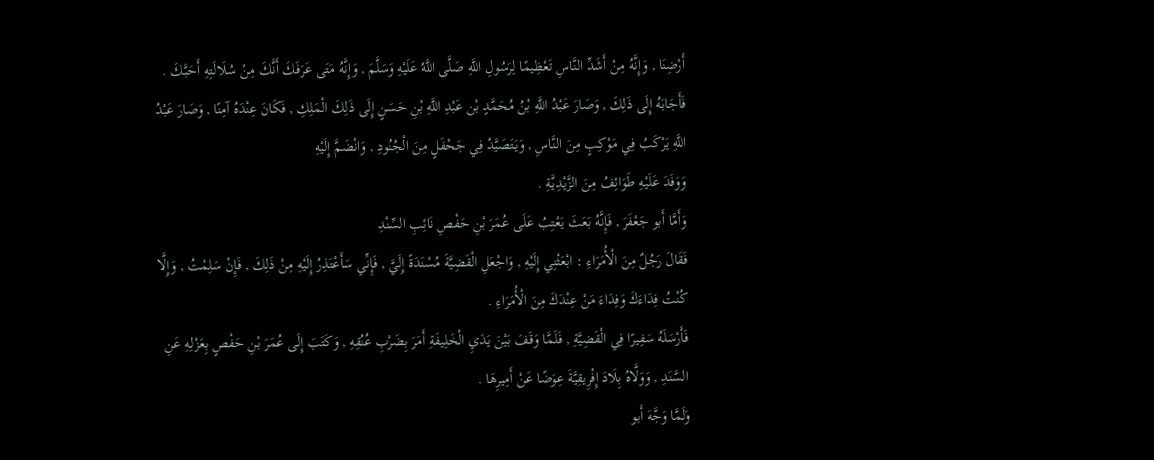أَرْضِنَا , وَإِنَّهُ مِنْ أَشَدِّ النَّاسِ تَعْظِيمًا لِرَسُولِ اللَّهِ صَلَّى اللَّهُ عَلَيْهِ وَسَلَّمَ , وَإِنَّهُ مَتَى عَرَفَكَ أَنَّكَ مِنْ سُلَالَتِهِ أَحَبَّكَ .
فَأَجَابَهُ إِلَى ذَلِكَ , وَصَارَ عَبْدُ اللَّهِ بْنُ مُحَمَّدٍ بْن عَبْدِ اللَّهِ بْنِ حَسَنٍ إِلَى ذَلِكَ الْمَلِكِ , فَكَانَ عِنْدَهُ آمِنًا , وَصَارَ عَبْدُ اللَّهِ يَرْكَبُ فِي مَوْكِبٍ مِنَ النَّاسِ , وَيَتَصَيَّدُ فِي جَحْفَلٍ مِنَ الْجُنُودِ , وَانْضَمَّ إِلَيْهِ
وَوَفَدَ عَلَيْهِ طَوَائِفُ مِنَ الزَّيْدِيَّةِ .
وَأَمَّا أَبو جَعْفَرَ , فَإِنَّهُ بَعَثَ يَعْتِبُ عَلَى عُمَرَ بْنِ حَفْصِ نَائِبِ السِّنْدِ
فَقَالَ رَجُلٌ مِنَ الْأُمَرَاءِ : ابْعَثْنِي إِلَيْهِ , وَاجْعَلِ الْقَضِيَّةَ مُسْنَدَةً إِلَيَّ , فَإِنِّي سَأَعْتَذِرُ إِلَيْهِ مِنْ ذَلِكَ , فَإِنْ سَلِمْتُ , وَإِلَّا كُنْتُ فِدَاءَكَ وَفِدَاءَ مَنْ عِنْدَكَ مِنَ الْأُمَرَاءِ .
فَأَرْسَلَهُ سَفِيرًا فِي الْقَضِيَّةِ , فَلَمَّا وَقَفَ بَيْنَ يَدَيِ الْخَلِيفَةِ أَمَرَ بِضَرْبِ عُنُقِهِ , وَكَتَبَ إِلَى عُمَرَ بْنِ حَفْصٍ بِعَزْلِهِ عَنِ السَّنَدِ , وَوَلَّاهُ بِلَادَ إِفْرِيقِيَّةَ عِوَضًا عَنْ أَمِيرِهَا .
وَلَمَّا وَجَّهَ أَبو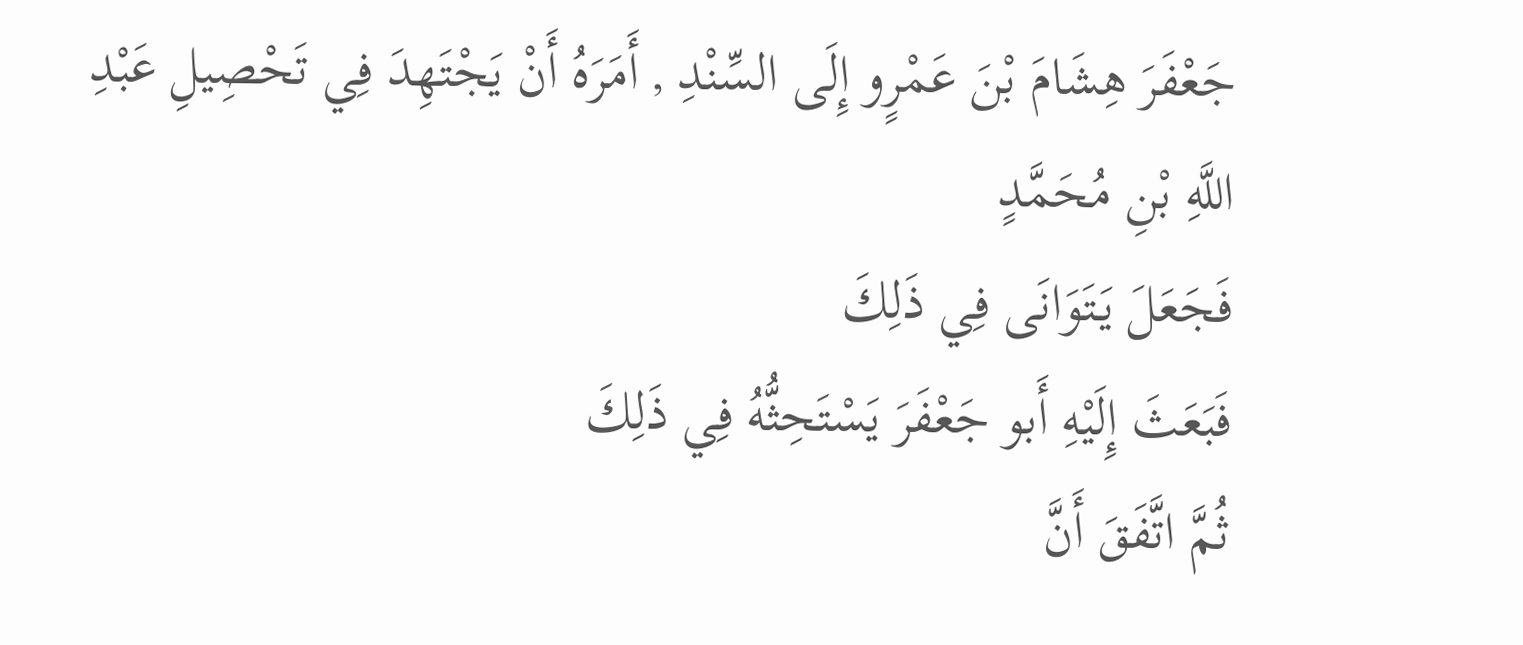جَعْفَرَ هِشَامَ بْنَ عَمْرٍو إِلَى السِّنْدِ , أَمَرَهُ أَنْ يَجْتَهِدَ فِي تَحْصِيلِ عَبْدِ اللَّهِ بْنِ مُحَمَّدٍ
فَجَعَلَ يَتَوَانَى فِي ذَلِكَ
فَبَعَثَ إِلَيْهِ أَبو جَعْفَرَ يَسْتَحِثُّهُ فِي ذَلِكَ
ثُمَّ اتَّفَقَ أَنَّ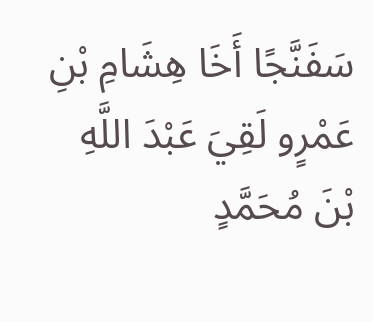سَفَنَّجًا أَخَا هِشَامِ بْنِ عَمْرٍو لَقِيَ عَبْدَ اللَّهِ بْنَ مُحَمَّدٍ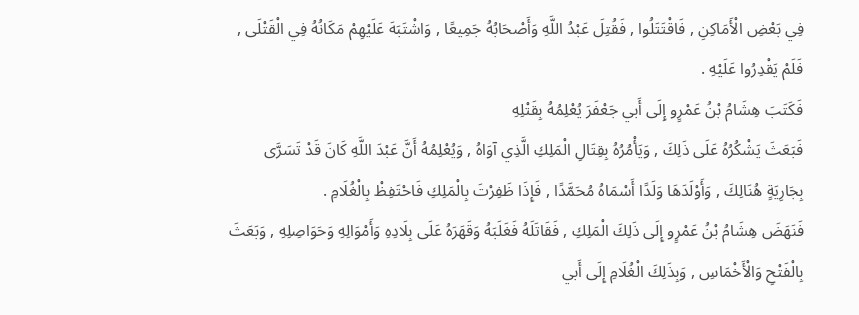فِي بَعْضِ الْأَمَاكِنِ , فَاقْتَتَلُوا , فَقُتِلَ عَبْدُ اللَّهِ وَأَصْحَابُهُ جَمِيعًا , وَاشْتَبَهَ عَلَيْهِمْ مَكَانُهُ فِي الْقَتْلَى , فَلَمْ يَقْدِرُوا عَلَيْهِ .
فَكَتَبَ هِشَامُ بْنُ عَمْرٍو إِلَى أَبي جَعْفَرَ يُعْلِمُهُ بِقَتْلِهِ
فَبَعَثَ يَشْكُرُهُ عَلَى ذَلِكَ , وَيَأْمُرُهُ بِقِتَالِ الْمَلِكِ الَّذِي آوَاهُ , وَيُعْلِمُهُ أَنَّ عَبْدَ اللَّهِ كَانَ قَدْ تَسَرَّى بِجَارِيَةٍ هُنَالِكَ , وَأَوْلَدَهَا وَلَدًا أَسْمَاهُ مُحَمَّدًا , فَإِذَا ظَفِرْتَ بِالْمَلِكِ فَاحْتَفِظْ بِالْغُلَامِ .
فَنَهَضَ هِشَامُ بْنُ عَمْرٍو إِلَى ذَلِكَ الْمَلِكِ , فَقَاتَلَهُ فَغَلَبَهُ وَقَهَرَهُ عَلَى بِلَادِهِ وَأَمْوَالِهِ وَحَوَاصِلِهِ , وَبَعَثَ بِالْفَتْحِ وَالْأَخْمَاسِ , وَبِذَلِكَ الْغُلَامِ إِلَى أَبي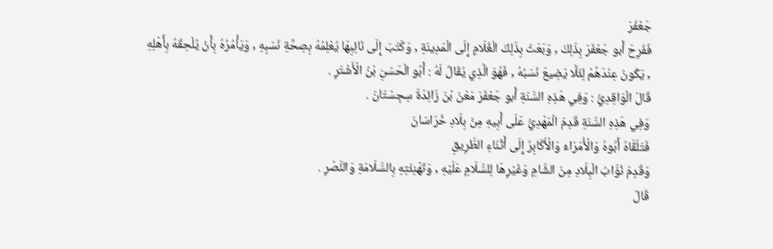جَعْفَرَ
فَفَرِحَ أَبو جَعْفَرَ بِذَلِكَ , وَبَعَثَ بِذَلِكَ الْغُلَامِ إِلَى الْمَدِينَةِ , وَكَتَبَ إِلَى نَائِبِهَا يُعْلِمُهُ بِصِحَّةِ نَسَبِهِ , وَيَأْمُرُهُ بِأَنْ يُلْحِقَهُ بِأَهْلِهِ , يَكُونُ عِنْدَهُمْ لِئَلَّا يَضِيعَ نَسَبُهُ , فَهُوَ الَّذِي يُقَالُ لَهُ : أَبُو الْحَسَنِ بْنُ الْأَشْتَرِ .
قَالَ الْوَاقِدِيُّ : وَفِي هَذِهِ السَّنَةِ أَبو جَعْفَرَ مَعْنَ بْنَ زَائِدَةَ سِجِسْتَانَ .
وَفِي هَذِهِ السَّنَةِ قَدِمَ الْمَهْدِيُّ عَلَى أَبِيهِ مِنْ بِلَادِ خُرَاسَانَ
فَتَلَقَّاهُ أَبُوهُ وَالْأُمَرَاءُ وَالْأَكَابِرُ إِلَى أَثْنَاءِ الطَّرِيقِ
وَقَدِمَ نُوَّابُ الْبِلَادِ مِنَ الشَّامِ وَغَيْرِهَا لِلسَّلَامِ عَلَيْهِ , وَتَهْنِئَتِهِ بِالسَّلَامَةِ وَالنَّصْرِ .
قَالَ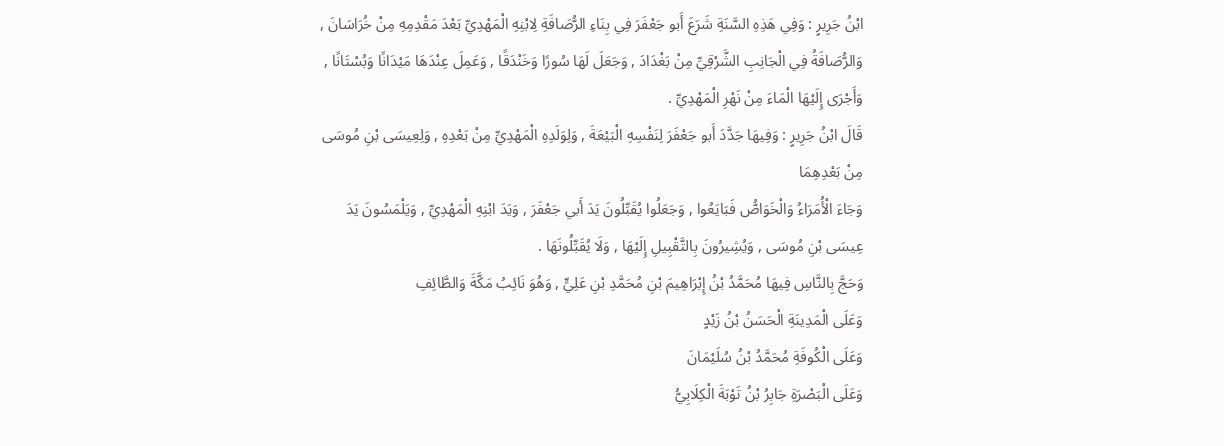ابْنُ جَرِيرٍ : وَفِي هَذِهِ السَّنَةِ شَرَعَ أَبو جَعْفَرَ فِي بِنَاءِ الرُّصَافَةِ لِابْنِهِ الْمَهْدِيِّ بَعْدَ مَقْدِمِهِ مِنْ خُرَاسَانَ , وَالرُّصَافَةُ فِي الْجَانِبِ الشَّرْقِيِّ مِنْ بَغْدَادَ , وَجَعَلَ لَهَا سُورًا وَخَنْدَقًا , وَعَمِلَ عِنْدَهَا مَيْدَانًا وَبُسْتَانًا , وَأَجْرَى إِلَيْهَا الْمَاءَ مِنْ نَهْرِ الْمَهْدِيِّ .
قَالَ ابْنُ جَرِيرٍ : وَفِيهَا جَدَّدَ أَبو جَعْفَرَ لِنَفْسِهِ الْبَيْعَةَ , وَلِوَلَدِهِ الْمَهْدِيِّ مِنْ بَعْدِهِ , وَلِعِيسَى بْنِ مُوسَى مِنْ بَعْدِهِمَا
وَجَاءَ الْأُمَرَاءُ وَالْخَوَاصُّ فَبَايَعُوا , وَجَعَلُوا يُقَبِّلُونَ يَدَ أَبي جَعْفَرَ , وَيَدَ ابْنِهِ الْمَهْدِيِّ , وَيَلْمَسُونَ يَدَ عِيسَى بْنِ مُوسَى , وَيُشِيرُونَ بِالتَّقْبِيلِ إِلَيْهَا , وَلَا يُقَبِّلُونَهَا .
وَحَجَّ بِالنَّاسِ فِيهَا مُحَمَّدُ بْنُ إِبْرَاهِيمَ بْنِ مُحَمَّدِ بْنِ عَلِيٍّ , وَهُوَ نَائِبُ مَكَّةَ وَالطَّائِفِ
وَعَلَى الْمَدِينَةِ الْحَسَنُ بْنُ زَيْدٍ
وَعَلَى الْكُوفَةِ مُحَمَّدُ بْنُ سُلَيْمَانَ
وَعَلَى الْبَصْرَةِ جَابِرُ بْنُ تَوْبَةَ الْكِلَابِيُّ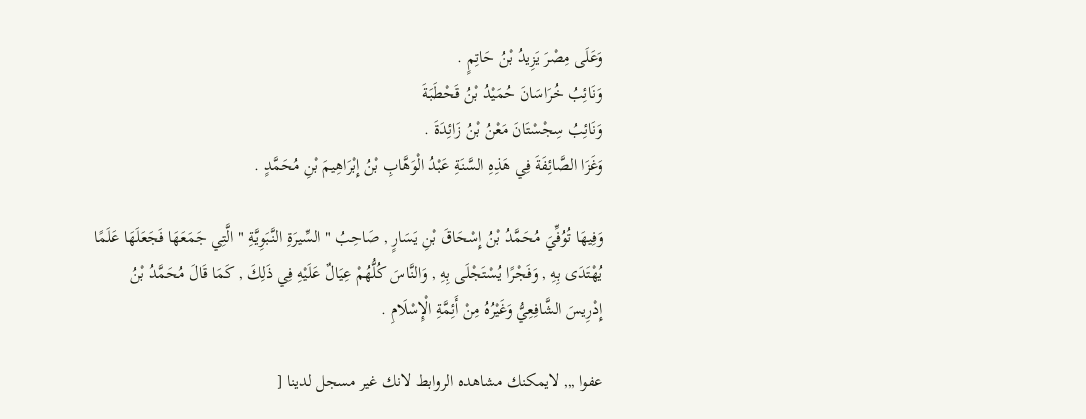وَعَلَى مِصْرَ يَزِيدُ بْنُ حَاتِمٍ .
وَنَائِبُ خُرَاسَانَ حُمَيْدُ بْنُ قَحْطَبَةَ
وَنَائِبُ سِجْسْتَانَ مَعْنُ بْنُ زَائِدَةَ .
وَغَزَا الصَّائِفَةَ فِي هَذِهِ السَّنَةِ عَبْدُ الْوَهَّابِ بْنُ إِبْرَاهِيمَ بْنِ مُحَمَّدٍ .

وَفِيهَا تُوُفِّيَ مُحَمَّدُ بْنُ إِسْحَاقَ بْنِ يَسَارٍ , صَاحِبُ " السِّيرَةِ النَّبَوِيَّةِ " الَّتِي جَمَعَهَا فَجَعَلَهَا عَلَمًا يُهْتَدَى بِهِ , وَفَجْرًا يُسْتَجْلَى بِهِ , وَالنَّاسَ كُلُّهُمْ عِيَالٌ عَلَيْهِ فِي ذَلِكَ , كَمَا قَالَ مُحَمَّدُ بْنُ إِدْرِيسَ الشَّافِعِيُّ وَغَيْرُهُ مِنْ أَئِمَّةِ الْإِسْلَامِ .

عفوا ,,, لايمكنك مشاهده الروابط لانك غير مسجل لدينا [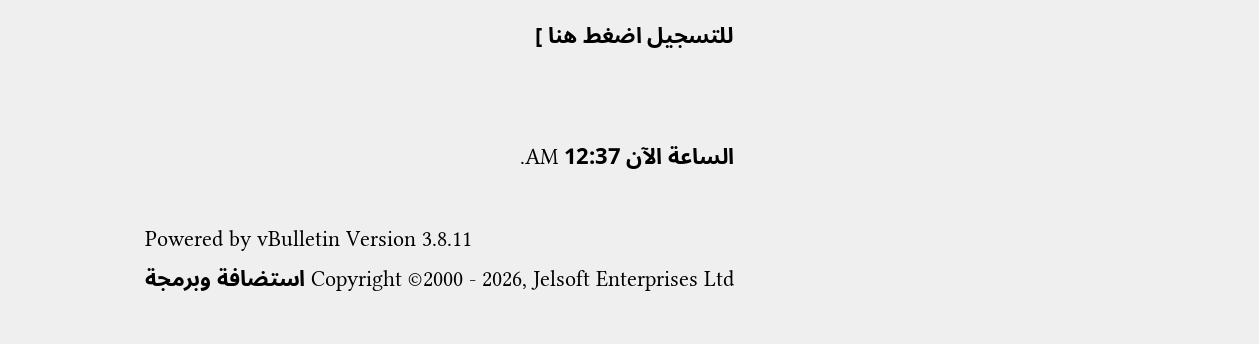للتسجيل اضغط هنا ]


الساعة الآن 12:37 AM.

Powered by vBulletin Version 3.8.11
Copyright ©2000 - 2026, Jelsoft Enterprises Ltd استضافة وبرمجة